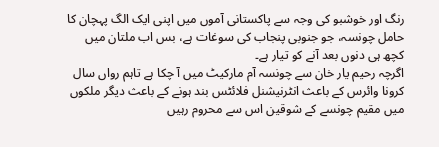رنگ اور خوشبو کی وجہ سے پاکستانی آموں میں اپنی ایک الگ پہچان کا حامل چونسہ، جو جنوبی پنجاب کی سوغات ہے، بس اب ملتان میں کچھ ہی دنوں بعد آنے کو تیار ہے۔
اگرچہ رحیم یار خان سے چونسہ آم مارکیٹ میں آ چکا ہے تاہم رواں سال کرونا وائرس کے باعث انٹرنیشنل فلائٹس بند ہونے کے باعث دیگر ملکوں میں مقیم چونسے کے شوقین اس سے محروم رہیں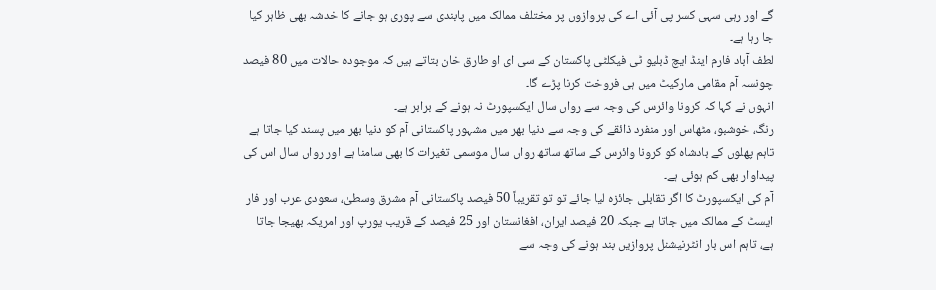گے اور رہی سہی کسر پی آئی اے کی پروازوں پر مختلف ممالک میں پابندی سے پوری ہو جانے کا خدشہ بھی ظاہر کیا جا رہا ہے۔
لطف آباد فارم اینڈ ایچ ڈبلیو ٹی فیکلٹی پاکستان کے سی ای او طارق خان بتاتے ہیں کہ موجودہ حالات میں 80 فیصد چونسہ آم مقامی مارکیٹ میں ہی فروخت کرنا پڑے گا۔
انہوں نے کہا کہ کرونا وائرس کی وجہ سے رواں سال ایکسپورٹ نہ ہونے کے برابر ہے۔
رنگ، خوشبو، مٹھاس اور منفرد ذائقے کی وجہ سے دنیا بھر میں مشہور پاکستانی آم کو دنیا بھر میں پسند کیا جاتا ہے تاہم پھلوں کے بادشاہ کو کرونا وائرس کے ساتھ ساتھ رواں سال موسمی تغیرات کا بھی سامنا ہے اور رواں سال اس کی پیداوار بھی کم ہوئی ہے۔
آم کی ایکسپورٹ کا اگر تقابلی جائزہ لیا جائے تو تو تقریباً 50 فیصد پاکستانی آم مشرق وسطیٰ، سعودی عرب اور فار ایسٹ کے ممالک میں جاتا ہے جبکہ 20 فیصد ایران، افغانستان اور 25 فیصد کے قریب یورپ اور امریکہ بھیجا جاتا ہے، تاہم اس بار انٹرنیشنل پروازیں بند ہونے کی وجہ سے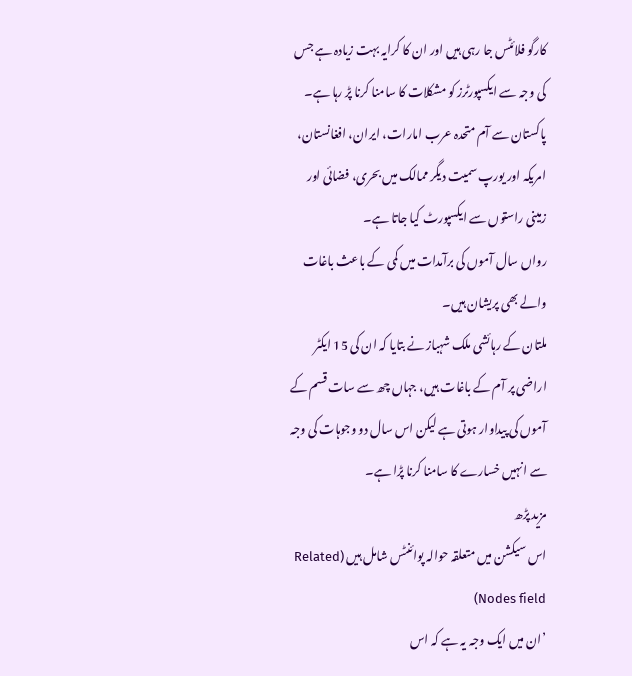کارگو فلائٹس جا رہی ہیں اور ان کا کرایہ بہت زیادہ ہے جس کی وجہ سے ایکسپورٹرز کو مشکلات کا سامنا کرنا پڑ رہا ہے۔
پاکستان سے آم متحدہ عرب امارات، ایران، افغانستان، امریکہ اور یورپ سمیت دیگر ممالک میں بحری، فضائی اور زمینی راستوں سے ایکسپورٹ کیا جاتا ہے۔
رواں سال آموں کی برآمدات میں کمی کے باعث باغات والے بھی پریشان ہیں۔
ملتان کے رہائشی ملک شہباز نے بتایا کہ ان کی 15 ایکٹر اراضی پر آم کے باغات ہیں، جہاں چھ سے سات قسم کے آموں کی پیداوار ہوتی ہے لیکن اس سال دو وجوہات کی وجہ سے انہیں خسارے کا سامنا کرنا پڑا ہے۔
مزید پڑھ
اس سیکشن میں متعلقہ حوالہ پوائنٹس شامل ہیں (Related Nodes field)
’ان میں ایک وجہ یہ ہے کہ اس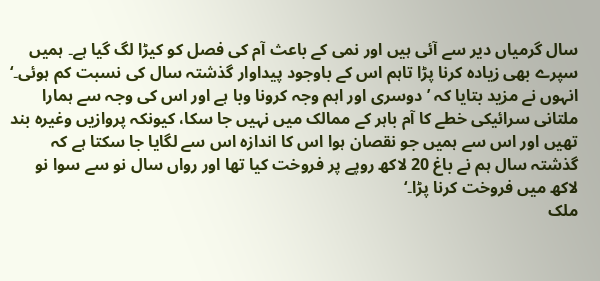سال گرمیاں دیر سے آئی ہیں اور نمی کے باعث آم کی فصل کو کیڑا لگ گیا ہے۔ ہمیں سپرے بھی زیادہ کرنا پڑا تاہم اس کے باوجود پیداوار گذشتہ سال کی نسبت کم ہوئی۔‘
انہوں نے مزید بتایا کہ ’دوسری اور اہم وجہ کرونا وبا ہے اور اس کی وجہ سے ہمارا ملتانی سرائیکی خطے کا آم باہر کے ممالک میں نہیں جا سکا، کیونکہ پروازیں وغیرہ بند تھیں اور اس سے ہمیں جو نقصان ہوا اس کا اندازہ اس سے لگایا جا سکتا ہے کہ گذشتہ سال ہم نے باغ 20 لاکھ روپے پر فروخت کیا تھا اور رواں سال نو سے سوا نو لاکھ میں فروخت کرنا پڑا۔‘
ملک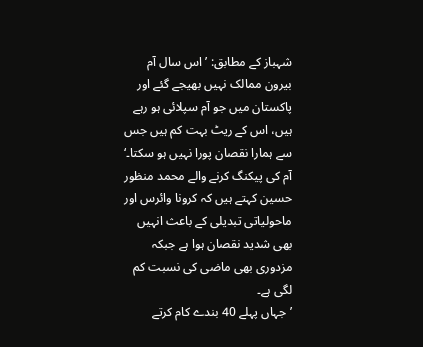شہباز کے مطابق: ’اس سال آم بیرون ممالک نہیں بھیجے گئے اور پاکستان میں جو آم سپلائی ہو رہے ہیں، اس کے ریٹ بہت کم ہیں جس سے ہمارا نقصان پورا نہیں ہو سکتا۔‘
آم کی پیکنگ کرنے والے محمد منظور حسین کہتے ہیں کہ کرونا وائرس اور ماحولیاتی تبدیلی کے باعث انہیں بھی شدید نقصان ہوا ہے جبکہ مزدوری بھی ماضی کی نسبت کم لگی ہے۔
’جہاں پہلے 40 بندے کام کرتے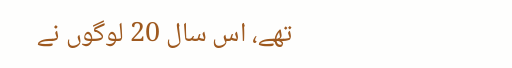تھے، اس سال 20 لوگوں نے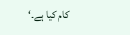کام کیا ہے۔‘